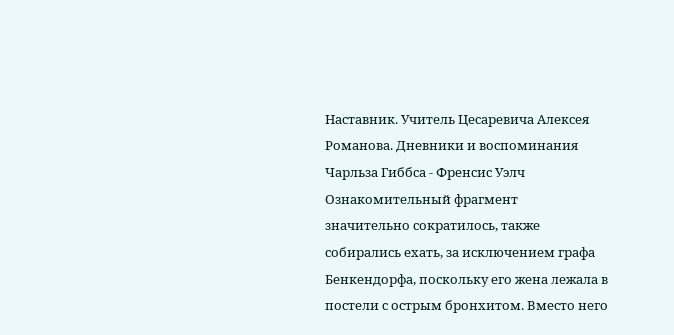Наставник. Учитель Цесаревича Алексея Романова. Дневники и воспоминания Чарльза Гиббса - Френсис Уэлч
Ознакомительный фрагмент
значительно сократилось, также собирались ехать, за исключением графа Бенкендорфа, поскольку его жена лежала в постели с острым бронхитом. Вместо него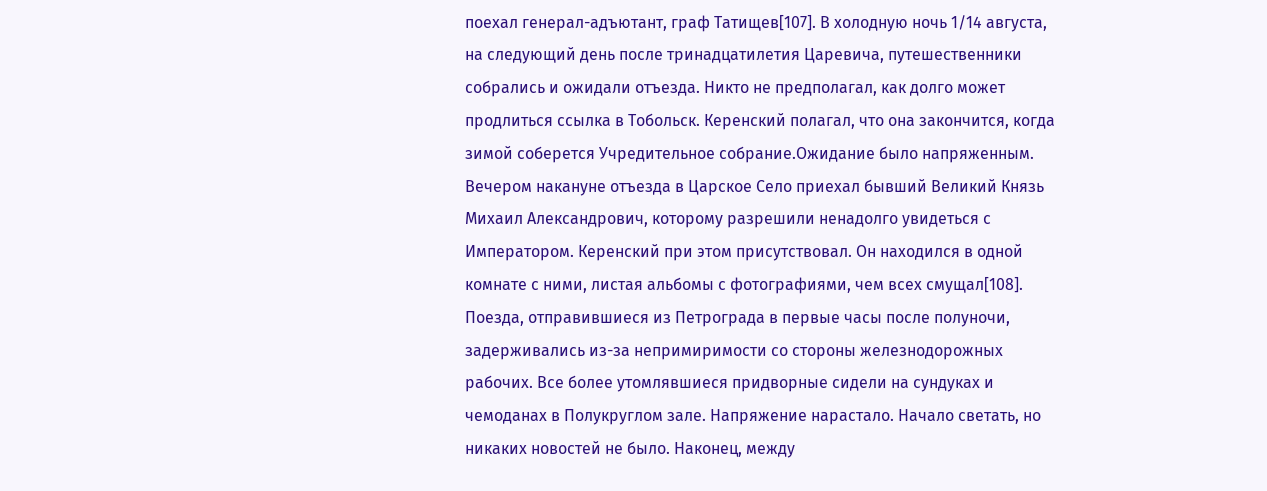поехал генерал-адъютант, граф Татищев[107]. В холодную ночь 1/14 августа, на следующий день после тринадцатилетия Царевича, путешественники собрались и ожидали отъезда. Никто не предполагал, как долго может продлиться ссылка в Тобольск. Керенский полагал, что она закончится, когда зимой соберется Учредительное собрание.Ожидание было напряженным. Вечером накануне отъезда в Царское Село приехал бывший Великий Князь Михаил Александрович, которому разрешили ненадолго увидеться с Императором. Керенский при этом присутствовал. Он находился в одной комнате с ними, листая альбомы с фотографиями, чем всех смущал[108]. Поезда, отправившиеся из Петрограда в первые часы после полуночи, задерживались из-за непримиримости со стороны железнодорожных рабочих. Все более утомлявшиеся придворные сидели на сундуках и чемоданах в Полукруглом зале. Напряжение нарастало. Начало светать, но никаких новостей не было. Наконец, между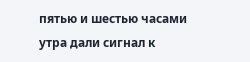пятью и шестью часами утра дали сигнал к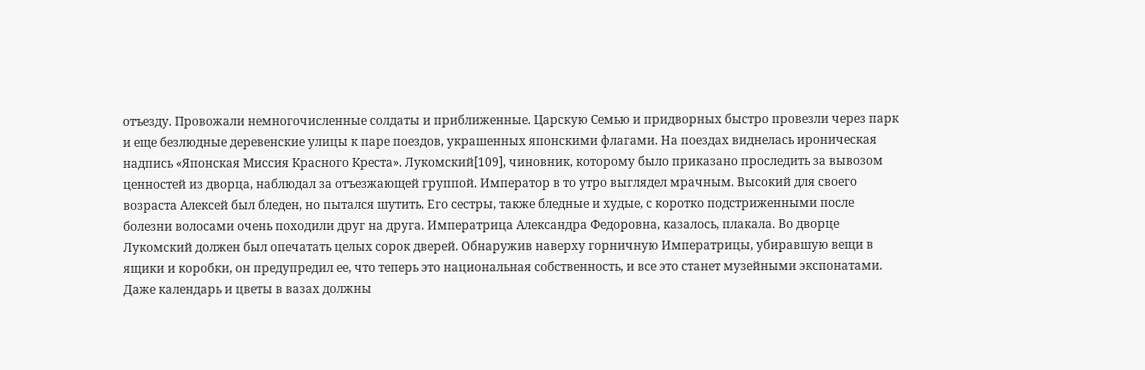отъезду. Провожали немногочисленные солдаты и приближенные. Царскую Семью и придворных быстро провезли через парк и еще безлюдные деревенские улицы к паре поездов, украшенных японскими флагами. На поездах виднелась ироническая надпись «Японская Миссия Красного Креста». Лукомский[109], чиновник, которому было приказано проследить за вывозом ценностей из дворца, наблюдал за отъезжающей группой. Император в то утро выглядел мрачным. Высокий для своего возраста Алексей был бледен, но пытался шутить. Его сестры, также бледные и худые, с коротко подстриженными после болезни волосами очень походили друг на друга. Императрица Александра Федоровна, казалось, плакала. Во дворце Лукомский должен был опечатать целых сорок дверей. Обнаружив наверху горничную Императрицы, убиравшую вещи в ящики и коробки, он предупредил ее, что теперь это национальная собственность, и все это станет музейными экспонатами. Даже календарь и цветы в вазах должны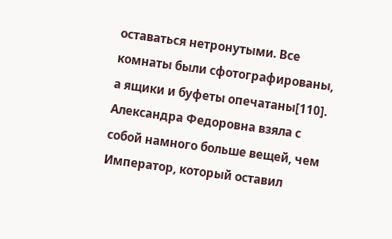оставаться нетронутыми. Все комнаты были сфотографированы, а ящики и буфеты опечатаны[110]. Александра Федоровна взяла с собой намного больше вещей, чем Император, который оставил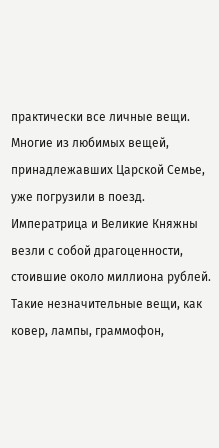практически все личные вещи. Многие из любимых вещей, принадлежавших Царской Семье, уже погрузили в поезд. Императрица и Великие Княжны везли с собой драгоценности, стоившие около миллиона рублей. Такие незначительные вещи, как ковер, лампы, граммофон,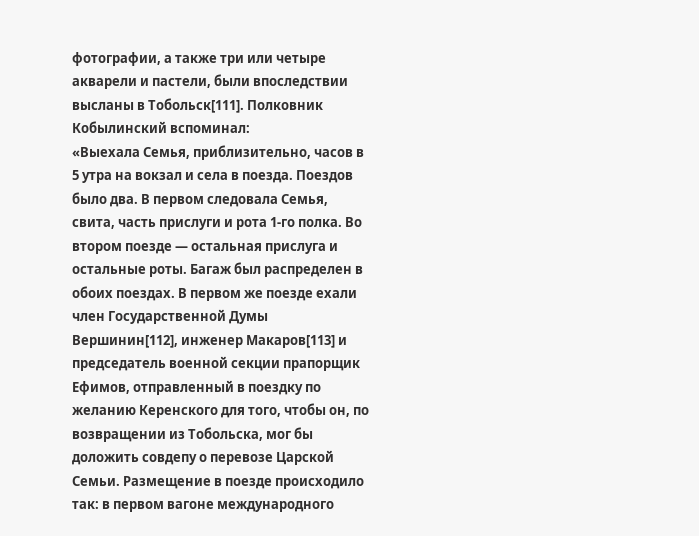фотографии, а также три или четыре акварели и пастели, были впоследствии высланы в Тобольск[111]. Полковник Кобылинский вспоминал:
«Выехала Семья, приблизительно, часов в 5 утра на вокзал и села в поезда. Поездов было два. В первом следовала Семья, свита, часть прислуги и рота 1-го полка. Во втором поезде — остальная прислуга и остальные роты. Багаж был распределен в обоих поездах. В первом же поезде ехали член Государственной Думы Вершинин[112], инженер Макаров[113] и председатель военной секции прапорщик Ефимов, отправленный в поездку по желанию Керенского для того, чтобы он, по возвращении из Тобольска, мог бы доложить совдепу о перевозе Царской Семьи. Размещение в поезде происходило так: в первом вагоне международного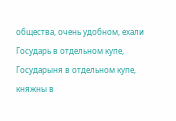общества, очень удобном, ехали Государь в отдельном купе, Государыня в отдельном купе, княжны в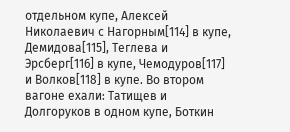отдельном купе, Алексей Николаевич с Нагорным[114] в купе, Демидова[115], Теглева и Эрсберг[116] в купе, Чемодуров[117] и Волков[118] в купе. Во втором вагоне ехали: Татищев и Долгоруков в одном купе, Боткин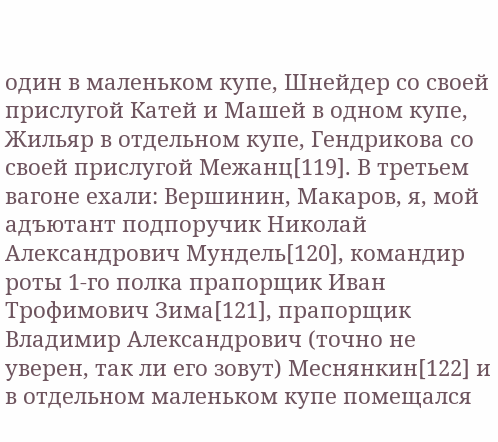один в маленьком купе, Шнейдер со своей прислугой Катей и Машей в одном купе, Жильяр в отдельном купе, Гендрикова со своей прислугой Межанц[119]. В третьем вагоне ехали: Вершинин, Макаров, я, мой адъютант подпоручик Николай Александрович Мундель[120], командир роты 1-го полка прапорщик Иван Трофимович Зима[121], прапорщик Владимир Александрович (точно не уверен, так ли его зовут) Меснянкин[122] и в отдельном маленьком купе помещался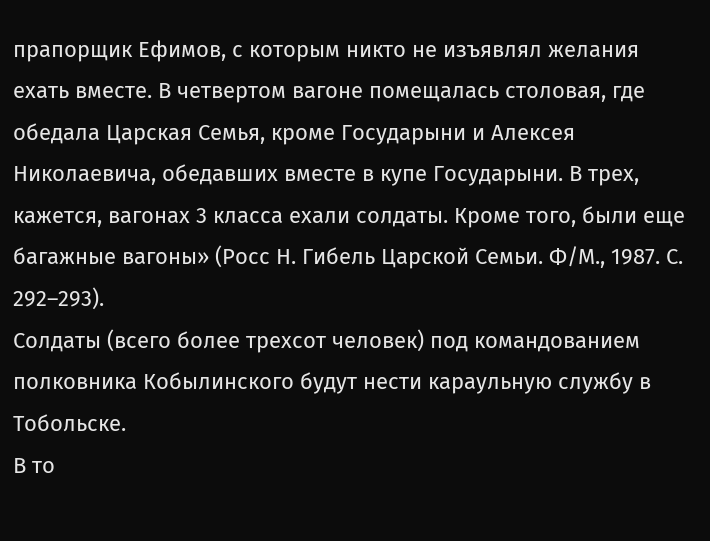прапорщик Ефимов, с которым никто не изъявлял желания ехать вместе. В четвертом вагоне помещалась столовая, где обедала Царская Семья, кроме Государыни и Алексея Николаевича, обедавших вместе в купе Государыни. В трех, кажется, вагонах 3 класса ехали солдаты. Кроме того, были еще багажные вагоны» (Росс Н. Гибель Царской Семьи. Ф/М., 1987. С. 292–293).
Солдаты (всего более трехсот человек) под командованием полковника Кобылинского будут нести караульную службу в Тобольске.
В то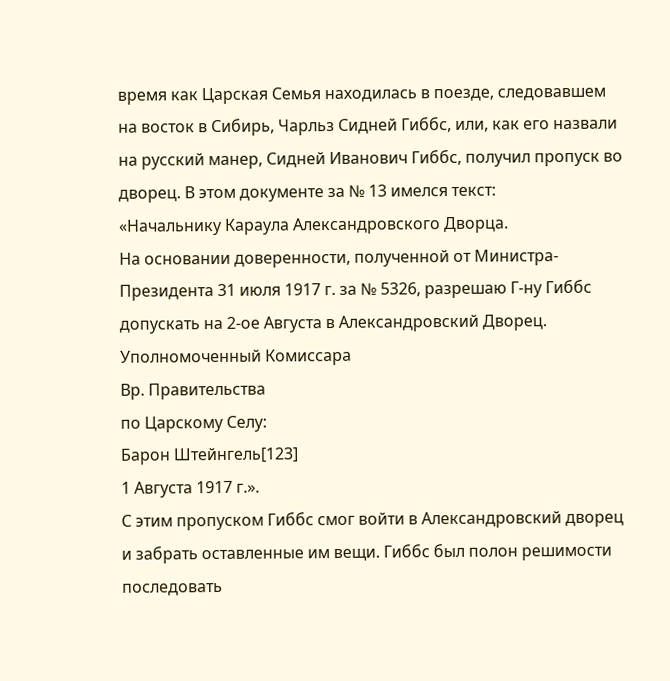время как Царская Семья находилась в поезде, следовавшем на восток в Сибирь, Чарльз Сидней Гиббс, или, как его назвали на русский манер, Сидней Иванович Гиббс, получил пропуск во дворец. В этом документе за № 13 имелся текст:
«Начальнику Караула Александровского Дворца.
На основании доверенности, полученной от Министра-Президента 31 июля 1917 г. за № 5326, разрешаю Г-ну Гиббс допускать на 2-ое Августа в Александровский Дворец.
Уполномоченный Комиссара
Вр. Правительства
по Царскому Селу:
Барон Штейнгель[123]
1 Августа 1917 г.».
С этим пропуском Гиббс смог войти в Александровский дворец и забрать оставленные им вещи. Гиббс был полон решимости последовать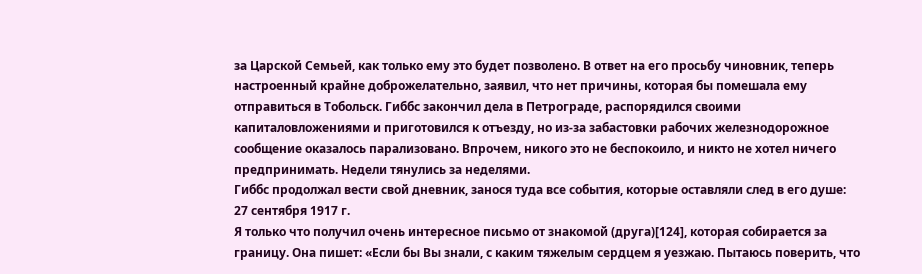за Царской Семьей, как только ему это будет позволено. В ответ на его просьбу чиновник, теперь настроенный крайне доброжелательно, заявил, что нет причины, которая бы помешала ему отправиться в Тобольск. Гиббс закончил дела в Петрограде, распорядился своими капиталовложениями и приготовился к отъезду, но из-за забастовки рабочих железнодорожное сообщение оказалось парализовано. Впрочем, никого это не беспокоило, и никто не хотел ничего предпринимать. Недели тянулись за неделями.
Гиббс продолжал вести свой дневник, занося туда все события, которые оставляли след в его душе:
27 сентября 1917 г.
Я только что получил очень интересное письмо от знакомой (друга)[124], которая собирается за границу. Она пишет: «Если бы Вы знали, с каким тяжелым сердцем я уезжаю. Пытаюсь поверить, что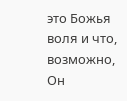это Божья воля и что, возможно, Он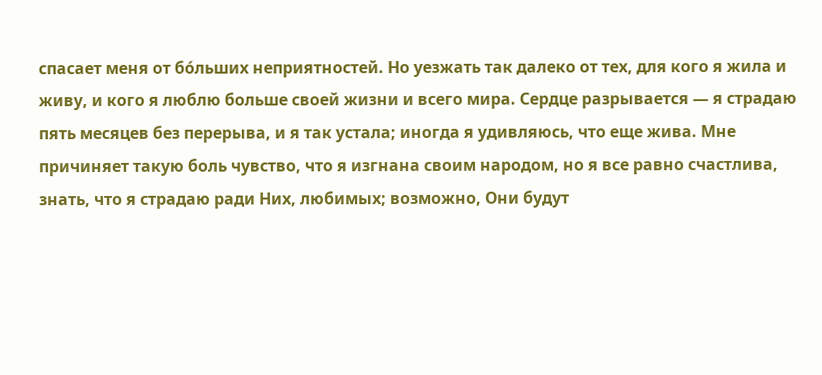спасает меня от бóльших неприятностей. Но уезжать так далеко от тех, для кого я жила и живу, и кого я люблю больше своей жизни и всего мира. Сердце разрывается — я страдаю пять месяцев без перерыва, и я так устала; иногда я удивляюсь, что еще жива. Мне причиняет такую боль чувство, что я изгнана своим народом, но я все равно счастлива, знать, что я страдаю ради Них, любимых; возможно, Они будут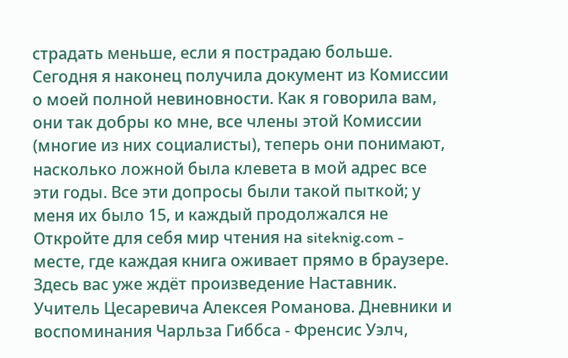страдать меньше, если я пострадаю больше. Сегодня я наконец получила документ из Комиссии о моей полной невиновности. Как я говорила вам, они так добры ко мне, все члены этой Комиссии (многие из них социалисты), теперь они понимают, насколько ложной была клевета в мой адрес все эти годы. Все эти допросы были такой пыткой; у меня их было 15, и каждый продолжался не
Откройте для себя мир чтения на siteknig.com - месте, где каждая книга оживает прямо в браузере. Здесь вас уже ждёт произведение Наставник. Учитель Цесаревича Алексея Романова. Дневники и воспоминания Чарльза Гиббса - Френсис Уэлч,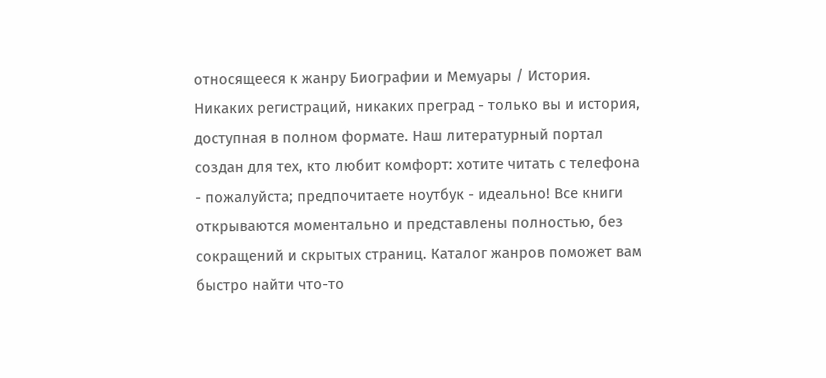относящееся к жанру Биографии и Мемуары / История. Никаких регистраций, никаких преград - только вы и история, доступная в полном формате. Наш литературный портал создан для тех, кто любит комфорт: хотите читать с телефона - пожалуйста; предпочитаете ноутбук - идеально! Все книги открываются моментально и представлены полностью, без сокращений и скрытых страниц. Каталог жанров поможет вам быстро найти что-то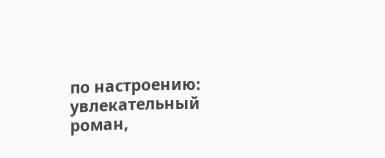по настроению: увлекательный роман,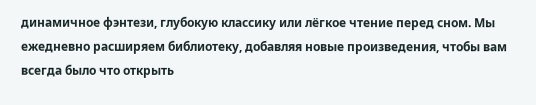динамичное фэнтези, глубокую классику или лёгкое чтение перед сном. Мы ежедневно расширяем библиотеку, добавляя новые произведения, чтобы вам всегда было что открыть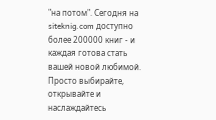"на потом". Сегодня на siteknig.com доступно более 200000 книг - и каждая готова стать вашей новой любимой. Просто выбирайте, открывайте и наслаждайтесь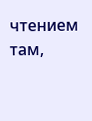чтением там,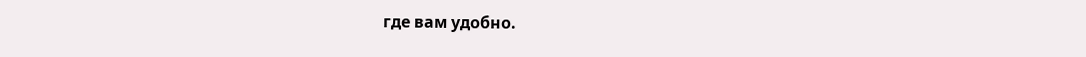где вам удобно.